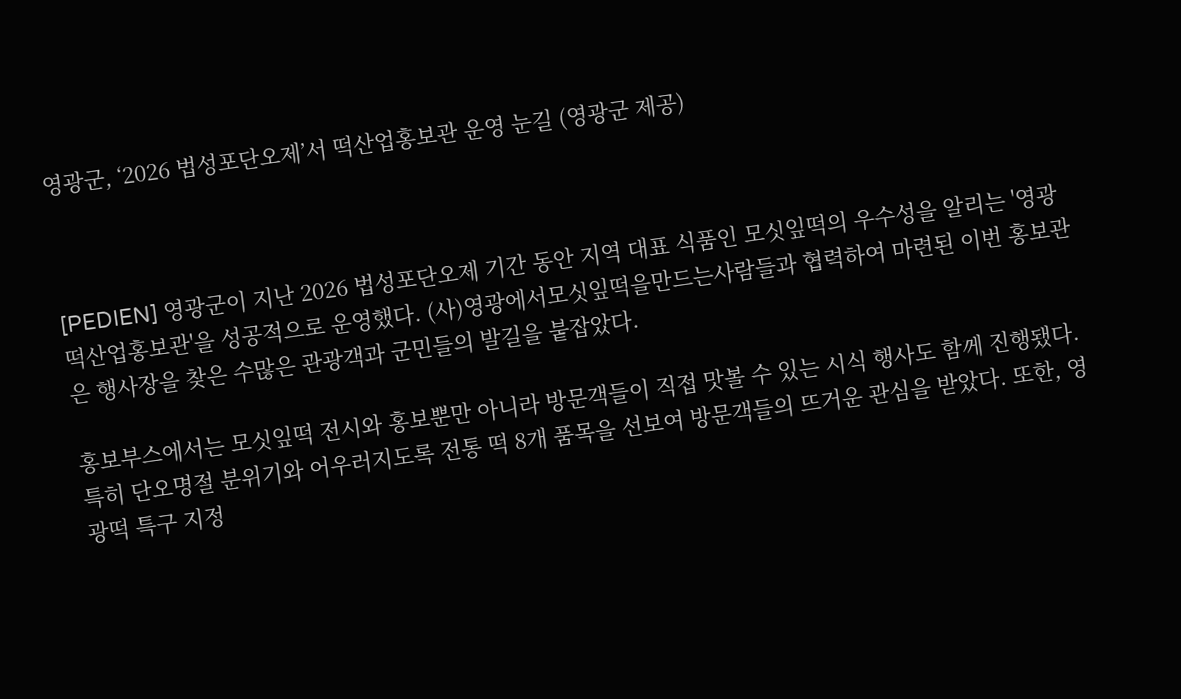영광군, ‘2026 법성포단오제’서 떡산업홍보관 운영 눈길 (영광군 제공)



[PEDIEN] 영광군이 지난 2026 법성포단오제 기간 동안 지역 대표 식품인 모싯잎떡의 우수성을 알리는 '영광떡산업홍보관'을 성공적으로 운영했다. (사)영광에서모싯잎떡을만드는사람들과 협력하여 마련된 이번 홍보관은 행사장을 찾은 수많은 관광객과 군민들의 발길을 붙잡았다.

홍보부스에서는 모싯잎떡 전시와 홍보뿐만 아니라 방문객들이 직접 맛볼 수 있는 시식 행사도 함께 진행됐다. 특히 단오명절 분위기와 어우러지도록 전통 떡 8개 품목을 선보여 방문객들의 뜨거운 관심을 받았다. 또한, 영광떡 특구 지정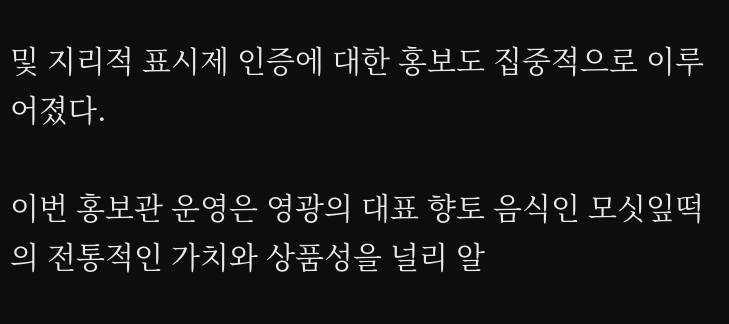및 지리적 표시제 인증에 대한 홍보도 집중적으로 이루어졌다.

이번 홍보관 운영은 영광의 대표 향토 음식인 모싯잎떡의 전통적인 가치와 상품성을 널리 알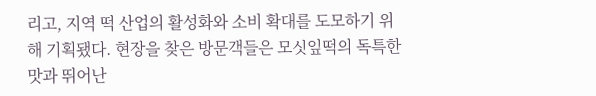리고, 지역 떡 산업의 활성화와 소비 확대를 도모하기 위해 기획됐다. 현장을 찾은 방문객들은 모싯잎떡의 독특한 맛과 뛰어난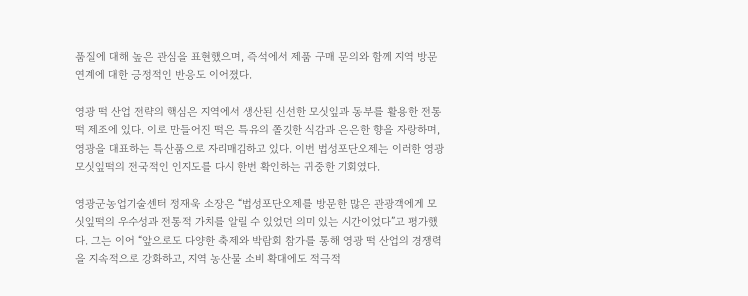품질에 대해 높은 관심을 표현했으며, 즉석에서 제품 구매 문의와 함께 지역 방문 연계에 대한 긍정적인 반응도 이어졌다.

영광 떡 산업 전략의 핵심은 지역에서 생산된 신선한 모싯잎과 동부를 활용한 전통 떡 제조에 있다. 이로 만들어진 떡은 특유의 쫄깃한 식감과 은은한 향을 자랑하며, 영광을 대표하는 특산품으로 자리매김하고 있다. 이번 법성포단오제는 이러한 영광 모싯잎떡의 전국적인 인지도를 다시 한번 확인하는 귀중한 기회였다.

영광군농업기술센터 정재욱 소장은 “법성포단오제를 방문한 많은 관광객에게 모싯잎떡의 우수성과 전통적 가치를 알릴 수 있었던 의미 있는 시간이었다”고 평가했다. 그는 이어 “앞으로도 다양한 축제와 박람회 참가를 통해 영광 떡 산업의 경쟁력을 지속적으로 강화하고, 지역 농산물 소비 확대에도 적극적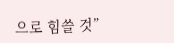으로 힘쓸 것”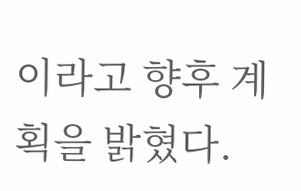이라고 향후 계획을 밝혔다.